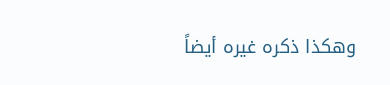وهكذا ذكره غيره أيضاً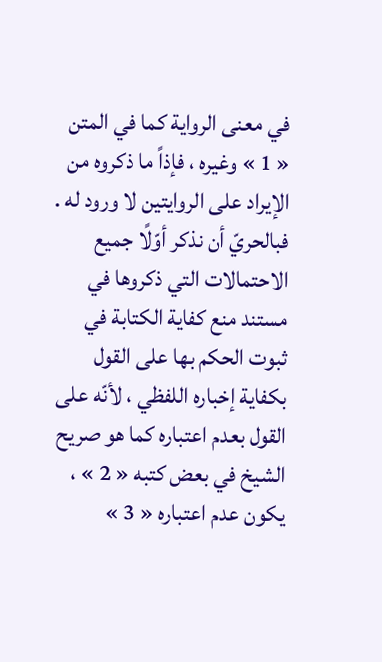في معنى الرواية كما في المتن « 1 » وغيره ، فإذاً ما ذكروه من الإيراد على الروايتين لا ورود له .
فبالحريّ أن نذكر أوّلًا جميع الاحتمالات التي ذكروها في مستند منع كفاية الكتابة في ثبوت الحكم بها على القول بكفاية إخباره اللفظي ، لأنّه على القول بعدم اعتباره كما هو صريح الشيخ في بعض كتبه « 2 » ، يكون عدم اعتباره « 3 »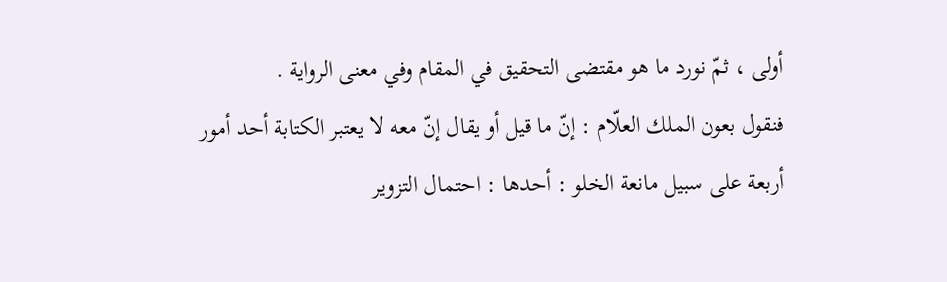أولى ، ثمّ نورد ما هو مقتضى التحقيق في المقام وفي معنى الرواية .
فنقول بعون الملك العلّام : إنّ ما قيل أو يقال إنّ معه لا يعتبر الكتابة أحد أمور أربعة على سبيل مانعة الخلو : أحدها : احتمال التزوير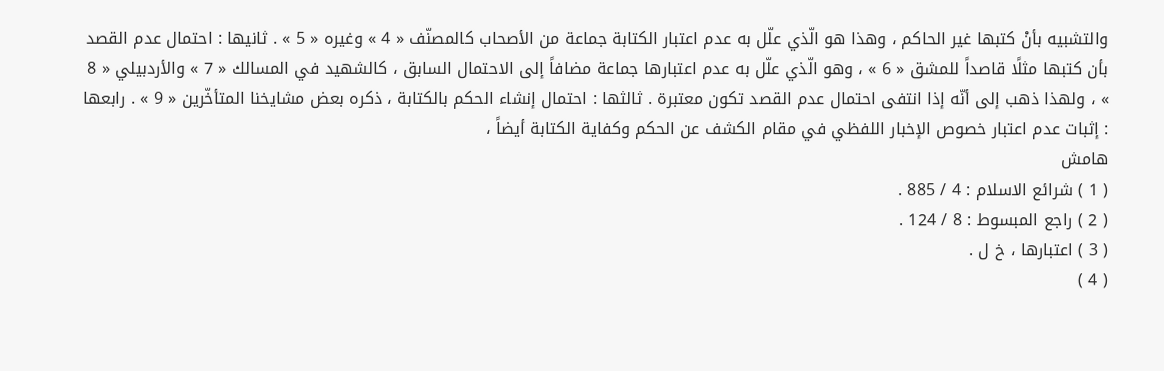والتشبيه بأنْ كتبها غير الحاكم ، وهذا هو الّذي علّل به عدم اعتبار الكتابة جماعة من الأصحاب كالمصنّف « 4 » وغيره « 5 » . ثانيها : احتمال عدم القصد بأن كتبها مثلًا قاصداً للمشق « 6 » ، وهو الّذي علّل به عدم اعتبارها جماعة مضافاً إلى الاحتمال السابق ، كالشهيد في المسالك « 7 » والأردبيلي « 8 » ، ولهذا ذهب إلى أنّه إذا انتفى احتمال عدم القصد تكون معتبرة . ثالثها : احتمال إنشاء الحكم بالكتابة ، ذكره بعض مشايخنا المتأخّرين « 9 » . رابعها : إثبات عدم اعتبار خصوص الإخبار اللفظي في مقام الكشف عن الحكم وكفاية الكتابة أيضاً ،
هامش
( 1 ) شرائع الاسلام : 4 / 885 .
( 2 ) راجع المبسوط : 8 / 124 .
( 3 ) اعتبارها ، خ ل .
( 4 )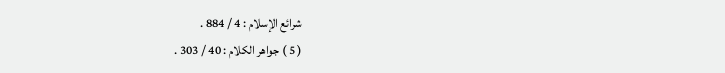شرائع الإسلام : 4 / 884 .
( 5 ) جواهر الكلام : 40 / 303 .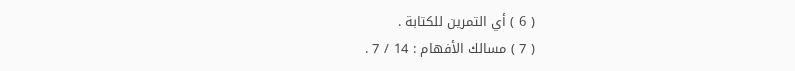( 6 ) أي التمرين للكتابة .
( 7 ) مسالك الأفهام : 14 / 7 .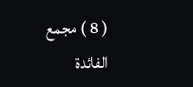( 8 ) مجمع الفائدة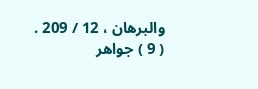والبرهان ، 12 / 209 .
( 9 ) جواهر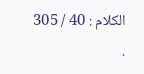الكلام : 40 / 305 .